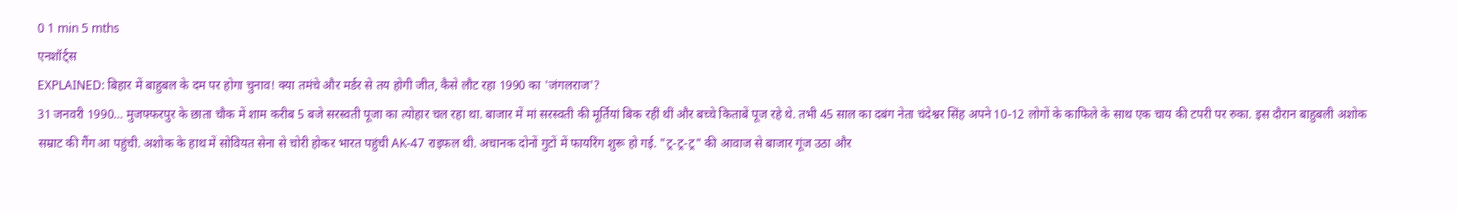0 1 min 5 mths
एनशॉर्ट्स
EXPLAINED: बिहार में बाहुबल के दम पर होगा चुनाव! क्या तमंचे और मर्डर से तय होगी जीत, कैसे लौट रहा 1990 का 'जंगलराज'?
31 जनवरी 1990… मुजफ्फरपुर के छाता चौक में शाम करीब 5 बजे सरस्वती पूजा का त्योहार चल रहा था. बाजार में मां सरस्वती की मूर्तियां बिक रहीं थीं और बच्चे किताबें पूज रहे थे. तभी 45 साल का दबंग नेता चंदेश्वर सिंह अपने 10-12 लोगों के काफिले के साथ एक चाय की टपरी पर रुका. इस दौरान बाहुबली अशोक सम्राट की गैंग आ पहुंची. अशोक के हाथ में सोवियत सेना से चोरी होकर भारत पहुंची AK-47 राइफल थी. अचानक दोनों गुटों में फायरिंग शुरू हो गई. "ट्र-ट्र-ट्र" की आवाज से बाजार गूंज उठा और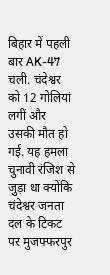बिहार में पहली बार AK-47 चली. चंदेश्वर को 12 गोलियां लगीं और उसकी मौत हो गई. यह हमला चुनावी रंजिश से जुड़ा था क्योंकि चंदेश्वर जनता दल के टिकट पर मुजफ्फरपुर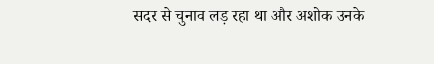सदर से चुनाव लड़ रहा था और अशोक उनके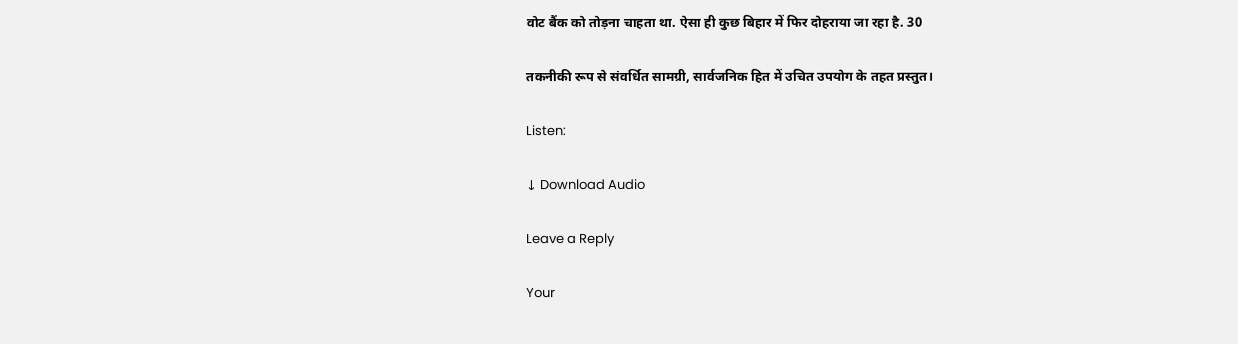वोट बैंक को तोड़ना चाहता था. ऐसा ही कुछ बिहार में फिर दोहराया जा रहा है. 30

तकनीकी रूप से संवर्धित सामग्री, सार्वजनिक हित में उचित उपयोग के तहत प्रस्तुत।

Listen:

↓ Download Audio

Leave a Reply

Your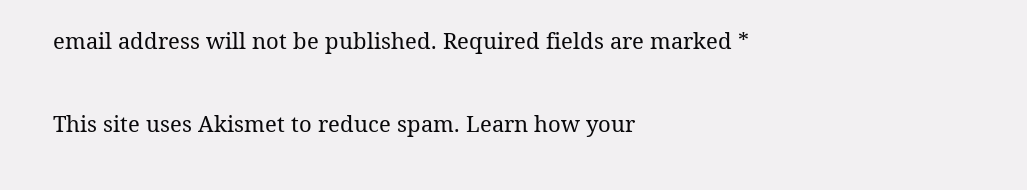email address will not be published. Required fields are marked *

This site uses Akismet to reduce spam. Learn how your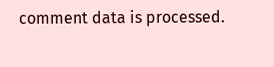comment data is processed.